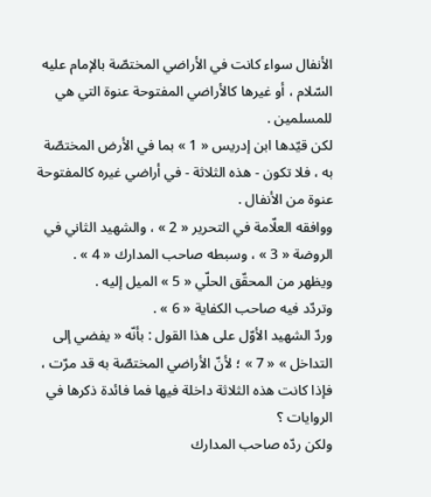الأنفال سواء كانت في الأراضي المختصّة بالإمام عليه السّلام ، أو غيرها كالأراضي المفتوحة عنوة التي هي للمسلمين .
لكن قيّدها ابن إدريس « 1 » بما في الأرض المختصّة به ، فلا تكون - هذه الثلاثة - في أراضي غيره كالمفتوحة عنوة من الأنفال .
ووافقه العلّامة في التحرير « 2 » ، والشهيد الثاني في الروضة « 3 » ، وسبطه صاحب المدارك « 4 » .
ويظهر من المحقّق الحلّي « 5 » الميل إليه .
وتردّد فيه صاحب الكفاية « 6 » .
وردّ الشهيد الأوّل على هذا القول : بأنّه « يفضي إلى التداخل » « 7 » ؛ لأنّ الأراضي المختصّة به قد مرّت ، فإذا كانت هذه الثلاثة داخلة فيها فما فائدة ذكرها في الروايات ؟
ولكن ردّه صاحب المدارك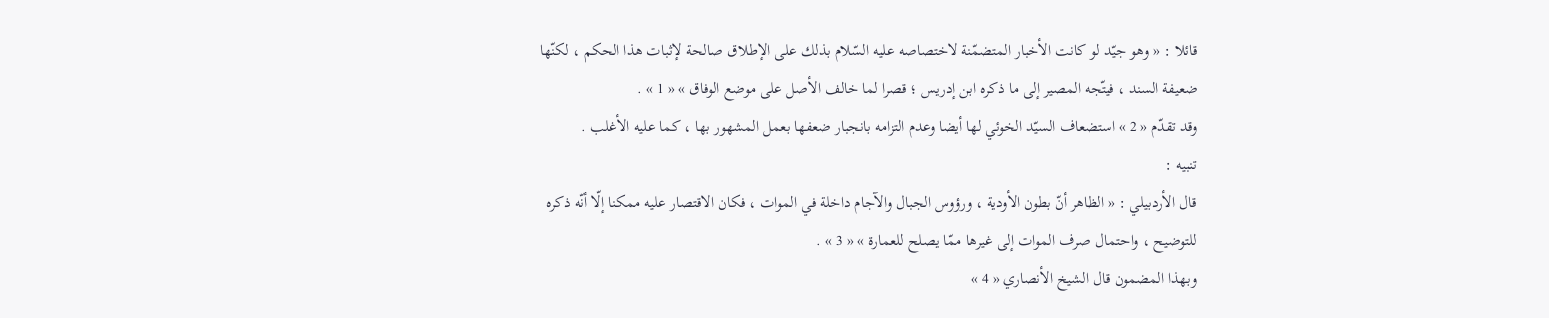قائلا : « وهو جيّد لو كانت الأخبار المتضمّنة لاختصاصه عليه السّلام بذلك على الإطلاق صالحة لإثبات هذا الحكم ، لكنّها ضعيفة السند ، فيتّجه المصير إلى ما ذكره ابن إدريس ؛ قصرا لما خالف الأصل على موضع الوفاق » « 1 » .
وقد تقدّم « 2 » استضعاف السيّد الخوئي لها أيضا وعدم التزامه بانجبار ضعفها بعمل المشهور بها ، كما عليه الأغلب .
تنبيه :
قال الأردبيلي : « الظاهر أنّ بطون الأودية ، ورؤوس الجبال والآجام داخلة في الموات ، فكان الاقتصار عليه ممكنا إلّا أنّه ذكره للتوضيح ، واحتمال صرف الموات إلى غيرها ممّا يصلح للعمارة » « 3 » .
وبهذا المضمون قال الشيخ الأنصاري « 4 »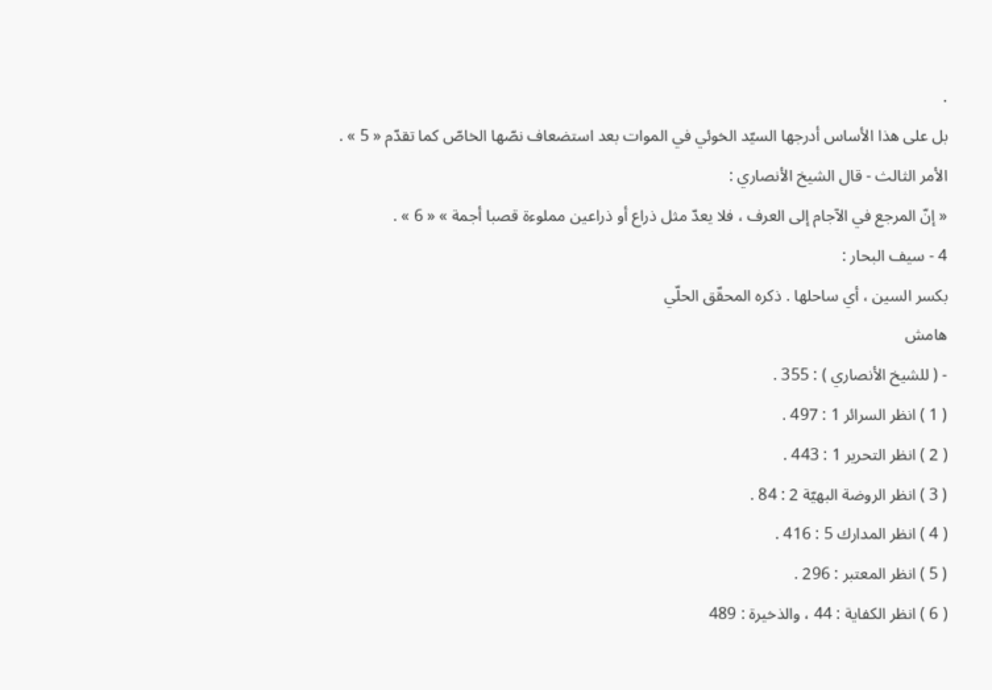.
بل على هذا الأساس أدرجها السيّد الخوئي في الموات بعد استضعاف نصّها الخاصّ كما تقدّم « 5 » .
الأمر الثالث - قال الشيخ الأنصاري :
« إنّ المرجع في الآجام إلى العرف ، فلا يعدّ مثل ذراع أو ذراعين مملوءة قصبا أجمة » « 6 » .
4 - سيف البحار :
بكسر السين ، أي ساحلها . ذكره المحقّق الحلّي
هامش
- ( للشيخ الأنصاري ) : 355 .
( 1 ) انظر السرائر 1 : 497 .
( 2 ) انظر التحرير 1 : 443 .
( 3 ) انظر الروضة البهيّة 2 : 84 .
( 4 ) انظر المدارك 5 : 416 .
( 5 ) انظر المعتبر : 296 .
( 6 ) انظر الكفاية : 44 ، والذخيرة : 489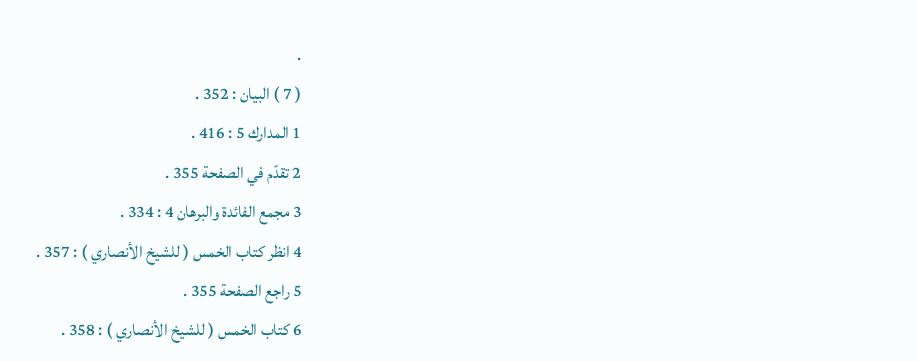.
( 7 ) البيان : 352 .
1 المدارك 5 : 416 .
2 تقدّم في الصفحة 355 .
3 مجمع الفائدة والبرهان 4 : 334 .
4 انظر كتاب الخمس ( للشيخ الأنصاري ) : 357 .
5 راجع الصفحة 355 .
6 كتاب الخمس ( للشيخ الأنصاري ) : 358 .